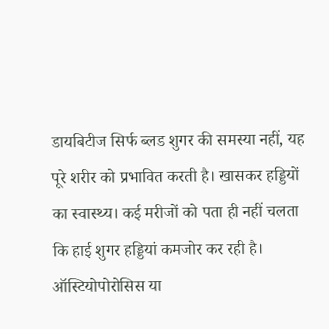डायबिटीज सिर्फ ब्लड शुगर की समस्या नहीं, यह पूरे शरीर को प्रभावित करती है। खासकर हड्डियों का स्वास्थ्य। कई मरीजों को पता ही नहीं चलता कि हाई शुगर हड्डियां कमजोर कर रही है। ऑस्टियोपोरोसिस या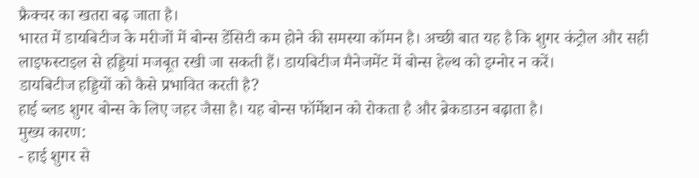फ्रैक्चर का खतरा बढ़ जाता है।
भारत में डायबिटीज के मरीजों में बोन्स डेंसिटी कम होने की समस्या कॉमन है। अच्छी बात यह है कि शुगर कंट्रोल और सही लाइफस्टाइल से हड्डियां मजबूत रखी जा सकती हैं। डायबिटीज मैनेजमेंट में बोन्स हेल्थ को इग्नोर न करें।
डायबिटीज हड्डियों को कैसे प्रभावित करती है?
हाई ब्लड शुगर बोन्स के लिए जहर जैसा है। यह बोन्स फॉर्मेशन को रोकता है और ब्रेकडाउन बढ़ाता है।
मुख्य कारण:
- हाई शुगर से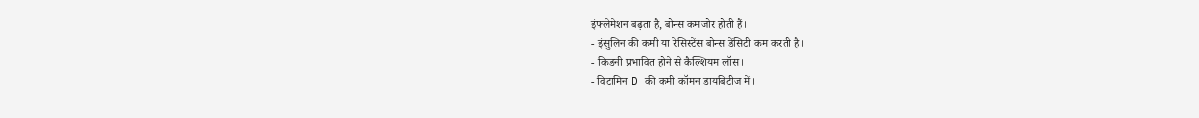इंफ्लेमेशन बढ़ता है, बोन्स कमजोर होती हैं।
- इंसुलिन की कमी या रेसिस्टेंस बोन्स डेंसिटी कम करती है।
- किडनी प्रभावित होने से कैल्शियम लॉस।
- विटामिन D की कमी कॉमन डायबिटीज में।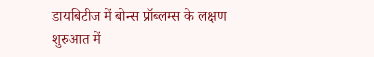डायबिटीज में बोन्स प्रॉब्लम्स के लक्षण
शुरुआत में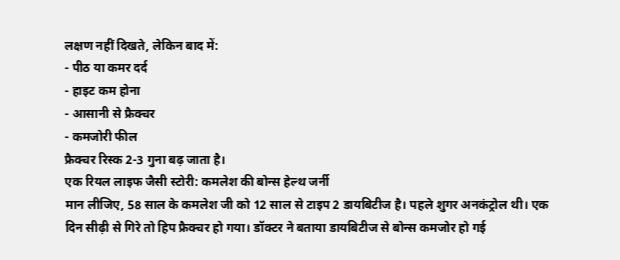लक्षण नहीं दिखते, लेकिन बाद में:
- पीठ या कमर दर्द
- हाइट कम होना
- आसानी से फ्रैक्चर
- कमजोरी फील
फ्रैक्चर रिस्क 2-3 गुना बढ़ जाता है।
एक रियल लाइफ जैसी स्टोरी: कमलेश की बोन्स हेल्थ जर्नी
मान लीजिए, 58 साल के कमलेश जी को 12 साल से टाइप 2 डायबिटीज है। पहले शुगर अनकंट्रोल थी। एक दिन सीढ़ी से गिरे तो हिप फ्रैक्चर हो गया। डॉक्टर ने बताया डायबिटीज से बोन्स कमजोर हो गई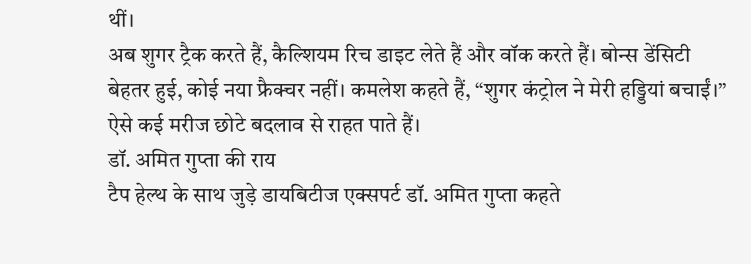थीं।
अब शुगर ट्रैक करते हैं, कैल्शियम रिच डाइट लेते हैं और वॉक करते हैं। बोन्स डेंसिटी बेहतर हुई, कोई नया फ्रैक्चर नहीं। कमलेश कहते हैं, “शुगर कंट्रोल ने मेरी हड्डियां बचाईं।” ऐसे कई मरीज छोटे बदलाव से राहत पाते हैं।
डॉ. अमित गुप्ता की राय
टैप हेल्थ के साथ जुड़े डायबिटीज एक्सपर्ट डॉ. अमित गुप्ता कहते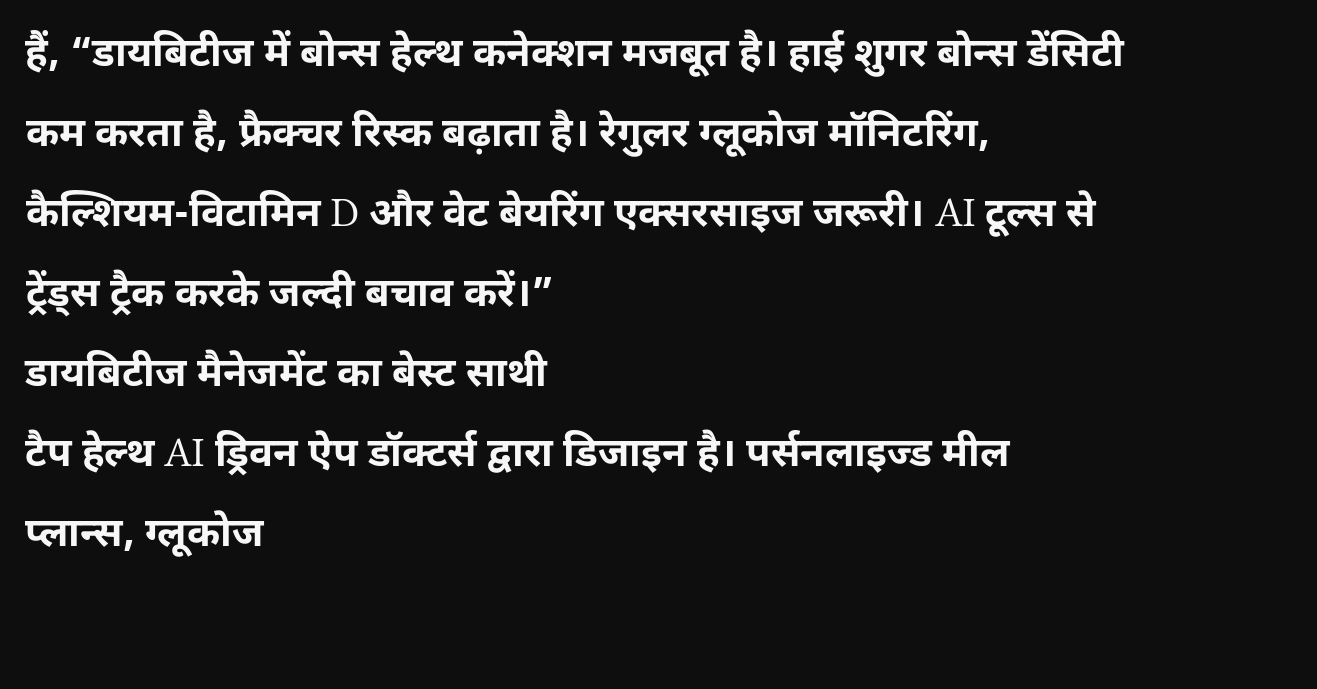हैं, “डायबिटीज में बोन्स हेल्थ कनेक्शन मजबूत है। हाई शुगर बोन्स डेंसिटी कम करता है, फ्रैक्चर रिस्क बढ़ाता है। रेगुलर ग्लूकोज मॉनिटरिंग, कैल्शियम-विटामिन D और वेट बेयरिंग एक्सरसाइज जरूरी। AI टूल्स से ट्रेंड्स ट्रैक करके जल्दी बचाव करें।”
डायबिटीज मैनेजमेंट का बेस्ट साथी
टैप हेल्थ AI ड्रिवन ऐप डॉक्टर्स द्वारा डिजाइन है। पर्सनलाइज्ड मील प्लान्स, ग्लूकोज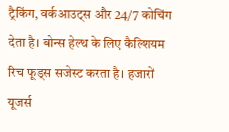ट्रैकिंग, वर्कआउट्स और 24/7 कोचिंग देता है। बोन्स हेल्थ के लिए कैल्शियम रिच फूड्स सजेस्ट करता है। हजारों यूजर्स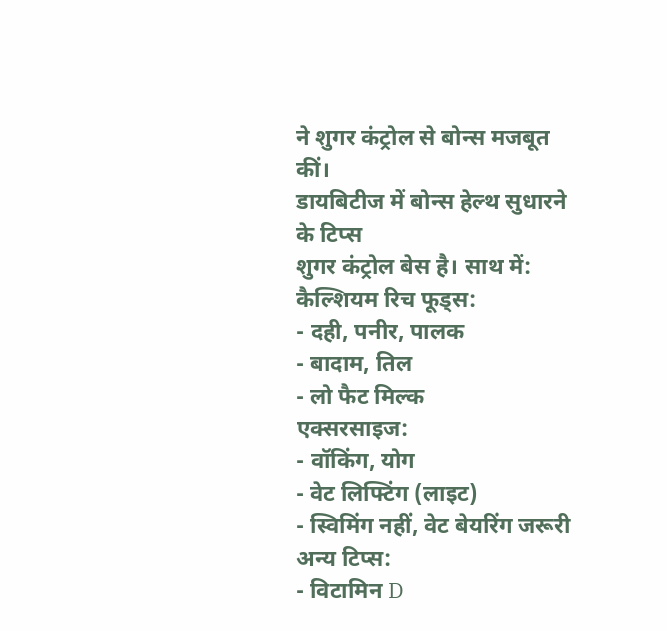ने शुगर कंट्रोल से बोन्स मजबूत कीं।
डायबिटीज में बोन्स हेल्थ सुधारने के टिप्स
शुगर कंट्रोल बेस है। साथ में:
कैल्शियम रिच फूड्स:
- दही, पनीर, पालक
- बादाम, तिल
- लो फैट मिल्क
एक्सरसाइज:
- वॉकिंग, योग
- वेट लिफ्टिंग (लाइट)
- स्विमिंग नहीं, वेट बेयरिंग जरूरी
अन्य टिप्स:
- विटामिन D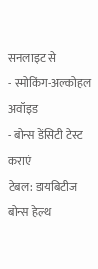सनलाइट से
- स्मोकिंग-अल्कोहल अवॉइड
- बोन्स डेंसिटी टेस्ट कराएं
टेबल: डायबिटीज बोन्स हेल्थ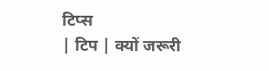टिप्स
| टिप | क्यों जरूरी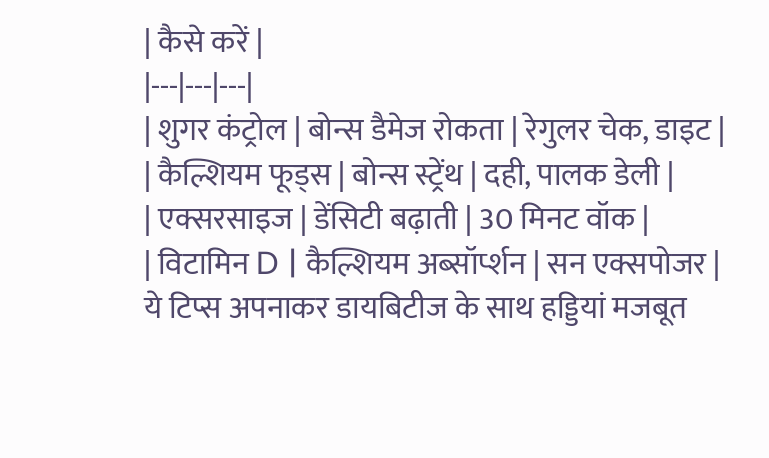| कैसे करें |
|---|---|---|
| शुगर कंट्रोल | बोन्स डैमेज रोकता | रेगुलर चेक, डाइट |
| कैल्शियम फूड्स | बोन्स स्ट्रेंथ | दही, पालक डेली |
| एक्सरसाइज | डेंसिटी बढ़ाती | 30 मिनट वॉक |
| विटामिन D | कैल्शियम अब्सॉर्प्शन | सन एक्सपोजर |
ये टिप्स अपनाकर डायबिटीज के साथ हड्डियां मजबूत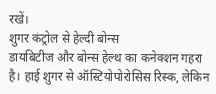रखें।
शुगर कंट्रोल से हेल्दी बोन्स
डायबिटीज और बोन्स हेल्थ का कनेक्शन गहरा है। हाई शुगर से ऑस्टियोपोरोसिस रिस्क, लेकिन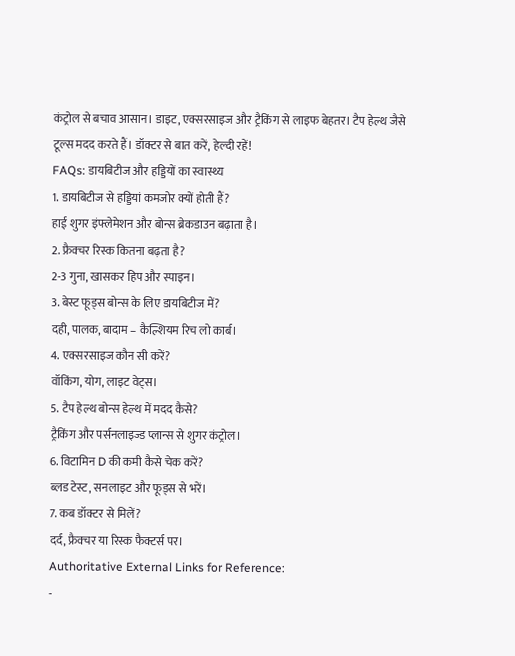कंट्रोल से बचाव आसान। डाइट, एक्सरसाइज और ट्रैकिंग से लाइफ बेहतर। टैप हेल्थ जैसे टूल्स मदद करते हैं। डॉक्टर से बात करें, हेल्दी रहें!
FAQs: डायबिटीज और हड्डियों का स्वास्थ्य
1. डायबिटीज से हड्डियां कमजोर क्यों होती हैं?
हाई शुगर इंफ्लेमेशन और बोन्स ब्रेकडाउन बढ़ाता है।
2. फ्रैक्चर रिस्क कितना बढ़ता है?
2-3 गुना, खासकर हिप और स्पाइन।
3. बेस्ट फूड्स बोन्स के लिए डायबिटीज में?
दही, पालक, बादाम – कैल्शियम रिच लो कार्ब।
4. एक्सरसाइज कौन सी करें?
वॉकिंग, योग, लाइट वेट्स।
5. टैप हेल्थ बोन्स हेल्थ में मदद कैसे?
ट्रैकिंग और पर्सनलाइज्ड प्लान्स से शुगर कंट्रोल।
6. विटामिन D की कमी कैसे चेक करें?
ब्लड टेस्ट, सनलाइट और फूड्स से भरें।
7. कब डॉक्टर से मिलें?
दर्द, फ्रैक्चर या रिस्क फैक्टर्स पर।
Authoritative External Links for Reference:
-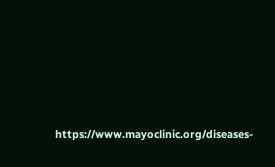https://www.mayoclinic.org/diseases-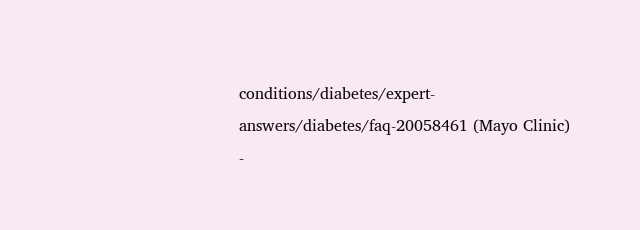conditions/diabetes/expert-answers/diabetes/faq-20058461 (Mayo Clinic)
-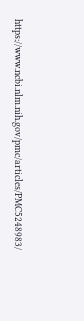https://www.ncbi.nlm.nih.gov/pmc/articles/PMC5248983/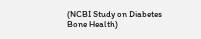(NCBI Study on Diabetes Bone Health)